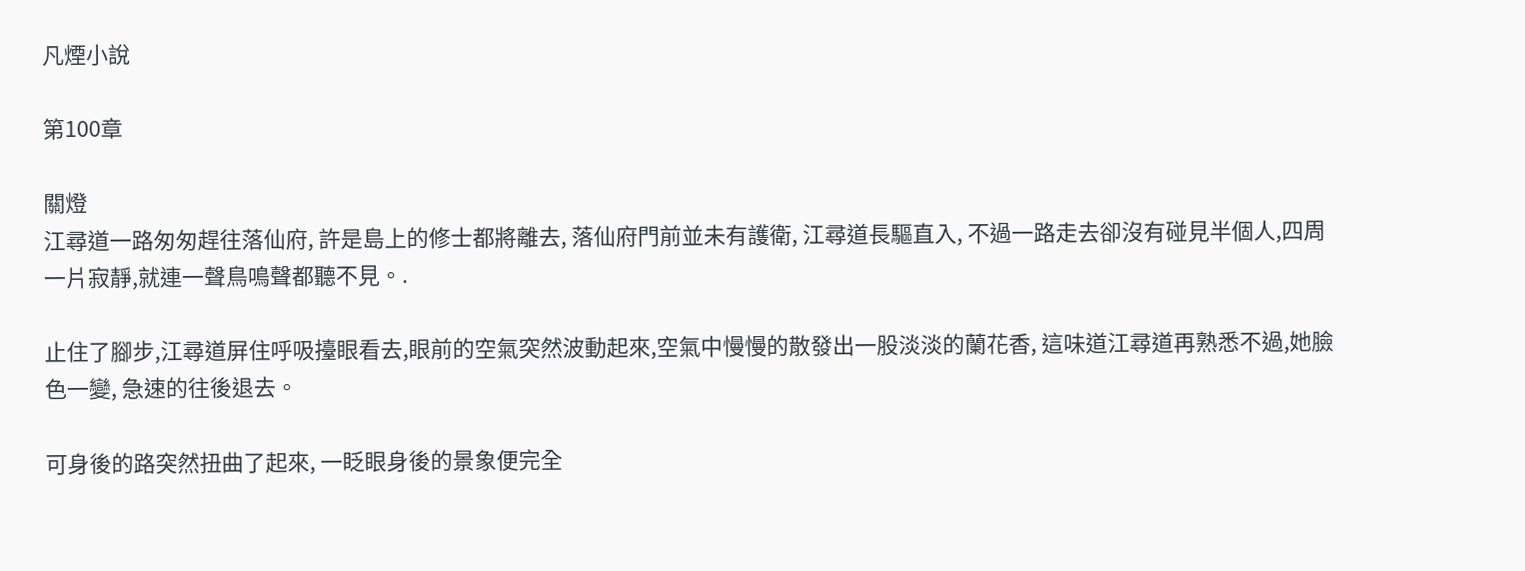凡煙小說

第100章

關燈
江尋道一路匆匆趕往落仙府, 許是島上的修士都將離去, 落仙府門前並未有護衛, 江尋道長驅直入, 不過一路走去卻沒有碰見半個人,四周一片寂靜,就連一聲鳥鳴聲都聽不見。.

止住了腳步,江尋道屏住呼吸擡眼看去,眼前的空氣突然波動起來,空氣中慢慢的散發出一股淡淡的蘭花香, 這味道江尋道再熟悉不過,她臉色一變, 急速的往後退去。

可身後的路突然扭曲了起來, 一眨眼身後的景象便完全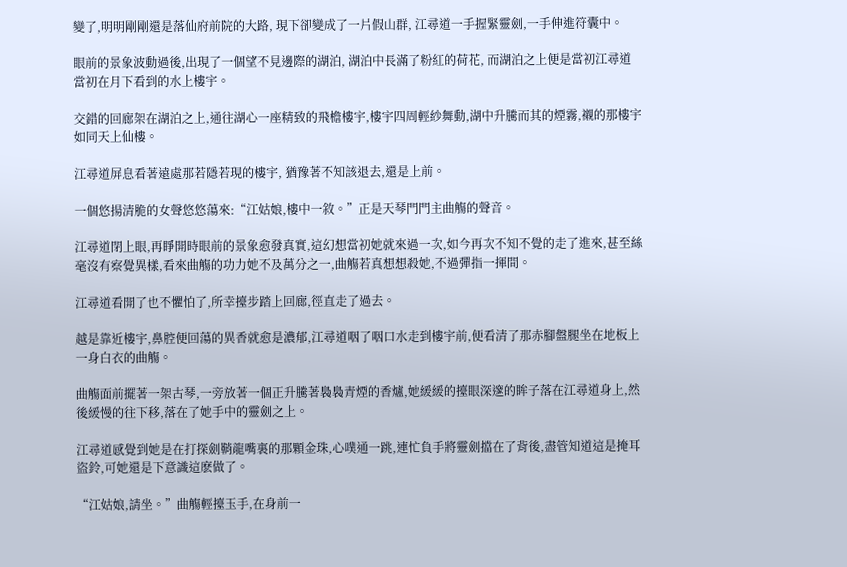變了,明明剛剛還是落仙府前院的大路, 現下卻變成了一片假山群, 江尋道一手握緊靈劍,一手伸進符囊中。

眼前的景象波動過後,出現了一個望不見邊際的湖泊, 湖泊中長滿了粉紅的荷花, 而湖泊之上便是當初江尋道當初在月下看到的水上樓宇。

交錯的回廊架在湖泊之上,通往湖心一座精致的飛檐樓宇,樓宇四周輕紗舞動,湖中升騰而其的煙霧,襯的那樓宇如同天上仙樓。

江尋道屏息看著遠處那若隱若現的樓宇, 猶豫著不知該退去,還是上前。

一個悠揚清脆的女聲悠悠蕩來:“江姑娘,樓中一敘。”正是天琴門門主曲觴的聲音。

江尋道閉上眼,再睜開時眼前的景象愈發真實,這幻想當初她就來過一次,如今再次不知不覺的走了進來,甚至絲毫沒有察覺異樣,看來曲觴的功力她不及萬分之一,曲觴若真想想殺她,不過彈指一揮間。

江尋道看開了也不懼怕了,所幸擡步踏上回廊,徑直走了過去。

越是靠近樓宇,鼻腔便回蕩的異香就愈是濃郁,江尋道咽了咽口水走到樓宇前,便看清了那赤腳盤腿坐在地板上一身白衣的曲觴。

曲觴面前擺著一架古琴,一旁放著一個正升騰著裊裊青煙的香爐,她緩緩的擡眼深邃的眸子落在江尋道身上,然後緩慢的往下移,落在了她手中的靈劍之上。

江尋道感覺到她是在打探劍鞘龍嘴裏的那顆金珠,心噗通一跳,連忙負手將靈劍擋在了背後,盡管知道這是掩耳盜鈴,可她還是下意識這麽做了。

“江姑娘,請坐。”曲觴輕擡玉手,在身前一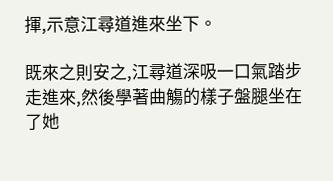揮,示意江尋道進來坐下。

既來之則安之,江尋道深吸一口氣踏步走進來,然後學著曲觴的樣子盤腿坐在了她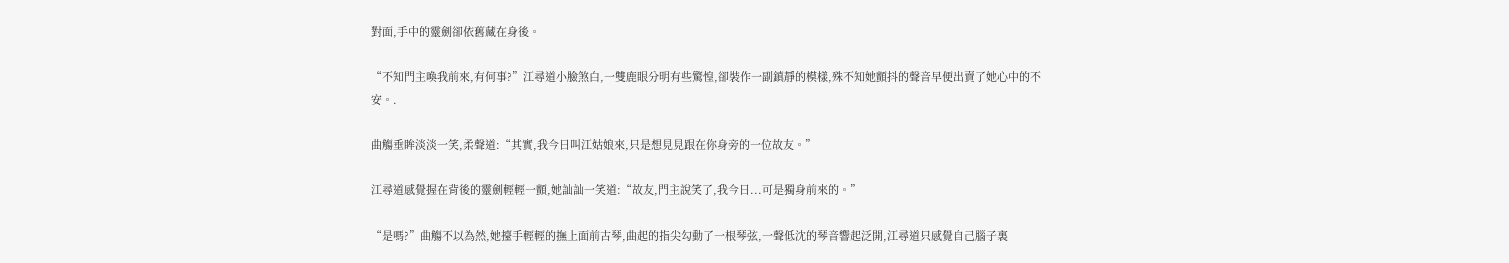對面,手中的靈劍卻依舊藏在身後。

“不知門主喚我前來,有何事?”江尋道小臉煞白,一雙鹿眼分明有些驚惶,卻裝作一副鎮靜的模樣,殊不知她顫抖的聲音早便出賣了她心中的不安。.

曲觴垂眸淡淡一笑,柔聲道:“其實,我今日叫江姑娘來,只是想見見跟在你身旁的一位故友。”

江尋道感覺握在背後的靈劍輕輕一顫,她訕訕一笑道:“故友,門主說笑了,我今日...可是獨身前來的。”

“是嗎?”曲觴不以為然,她擡手輕輕的撫上面前古琴,曲起的指尖勾動了一根琴弦,一聲低沈的琴音響起泛開,江尋道只感覺自己腦子裏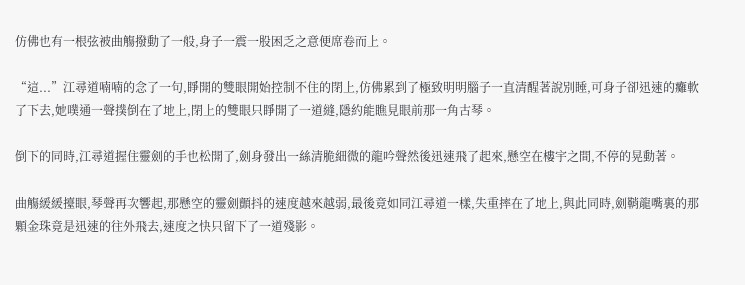仿佛也有一根弦被曲觴撥動了一般,身子一震一股困乏之意便席卷而上。

“這...”江尋道喃喃的念了一句,睜開的雙眼開始控制不住的閉上,仿佛累到了極致明明腦子一直清醒著說別睡,可身子卻迅速的癱軟了下去,她噗通一聲撲倒在了地上,閉上的雙眼只睜開了一道縫,隱約能瞧見眼前那一角古琴。

倒下的同時,江尋道握住靈劍的手也松開了,劍身發出一絲清脆細微的龍吟聲然後迅速飛了起來,懸空在樓宇之間,不停的晃動著。

曲觴緩緩擡眼,琴聲再次響起,那懸空的靈劍顫抖的速度越來越弱,最後竟如同江尋道一樣,失重摔在了地上,與此同時,劍鞘龍嘴裏的那顆金珠竟是迅速的往外飛去,速度之快只留下了一道殘影。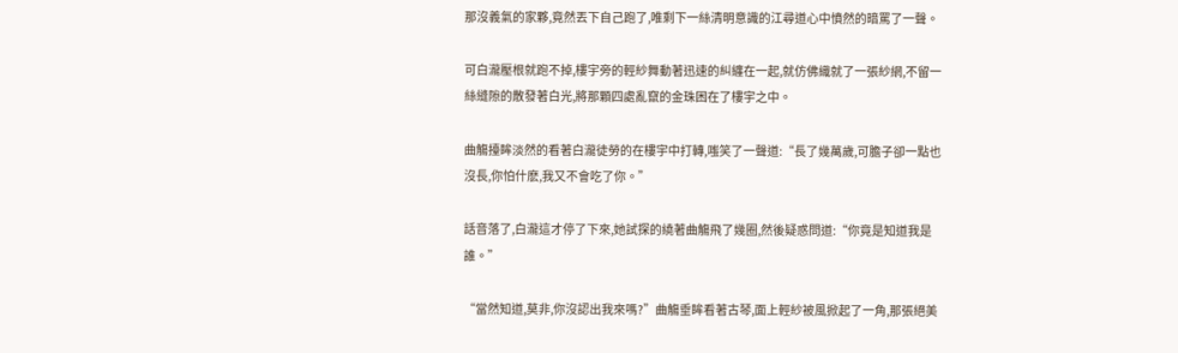那沒義氣的家夥,竟然丟下自己跑了,唯剩下一絲清明意識的江尋道心中憤然的暗罵了一聲。

可白瀧壓根就跑不掉,樓宇旁的輕紗舞動著迅速的糾纏在一起,就仿佛織就了一張紗網,不留一絲縫隙的散發著白光,將那顆四處亂竄的金珠困在了樓宇之中。

曲觴擡眸淡然的看著白瀧徒勞的在樓宇中打轉,嗤笑了一聲道:“長了幾萬歲,可膽子卻一點也沒長,你怕什麽,我又不會吃了你。”

話音落了,白瀧這才停了下來,她試探的繞著曲觴飛了幾圈,然後疑惑問道:“你竟是知道我是誰。”

“當然知道,莫非,你沒認出我來嗎?”曲觴垂眸看著古琴,面上輕紗被風掀起了一角,那張絕美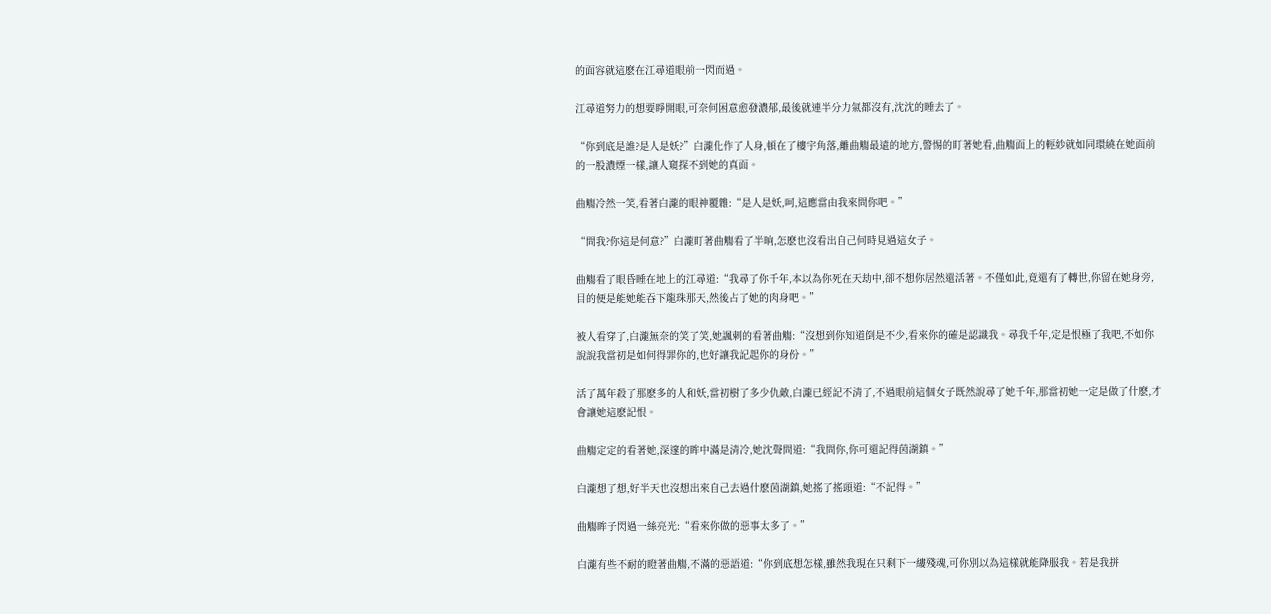的面容就這麽在江尋道眼前一閃而過。

江尋道努力的想要睜開眼,可奈何困意愈發濃郁,最後就連半分力氣都沒有,沈沈的睡去了。

“你到底是誰?是人是妖?”白瀧化作了人身,頓在了樓宇角落,離曲觴最遠的地方,警惕的盯著她看,曲觴面上的輕紗就如同環繞在她面前的一股濃煙一樣,讓人窺探不到她的真面。

曲觴冷然一笑,看著白瀧的眼神覆雜:“是人是妖,呵,這應當由我來問你吧。”

“問我?你這是何意?”白瀧盯著曲觴看了半晌,怎麽也沒看出自己何時見過這女子。

曲觴看了眼昏睡在地上的江尋道:“我尋了你千年,本以為你死在天劫中,卻不想你居然還活著。不僅如此,竟還有了轉世,你留在她身旁,目的便是能她能吞下龍珠那天,然後占了她的肉身吧。”

被人看穿了,白瀧無奈的笑了笑,她諷刺的看著曲觴:“沒想到你知道倒是不少,看來你的確是認識我。尋我千年,定是恨極了我吧,不如你說說我當初是如何得罪你的,也好讓我記起你的身份。”

活了萬年殺了那麽多的人和妖,當初樹了多少仇敵,白瀧已經記不清了,不過眼前這個女子既然說尋了她千年,那當初她一定是做了什麽,才會讓她這麽記恨。

曲觴定定的看著她,深邃的眸中滿是清冷,她沈聲問道:“我問你,你可還記得茵湖鎮。”

白瀧想了想,好半天也沒想出來自己去過什麽茵湖鎮,她搖了搖頭道:“不記得。”

曲觴眸子閃過一絲亮光:“看來你做的惡事太多了。”

白瀧有些不耐的瞪著曲觴,不滿的惡語道:“你到底想怎樣,雖然我現在只剩下一縷殘魂,可你別以為這樣就能降服我。若是我拼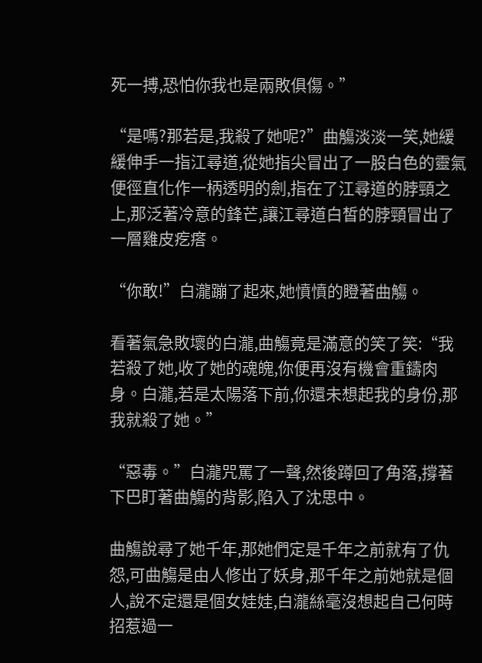死一搏,恐怕你我也是兩敗俱傷。”

“是嗎?那若是,我殺了她呢?”曲觴淡淡一笑,她緩緩伸手一指江尋道,從她指尖冒出了一股白色的靈氣便徑直化作一柄透明的劍,指在了江尋道的脖頸之上,那泛著冷意的鋒芒,讓江尋道白皙的脖頸冒出了一層雞皮疙瘩。

“你敢!”白瀧蹦了起來,她憤憤的瞪著曲觴。

看著氣急敗壞的白瀧,曲觴竟是滿意的笑了笑:“我若殺了她,收了她的魂魄,你便再沒有機會重鑄肉身。白瀧,若是太陽落下前,你還未想起我的身份,那我就殺了她。”

“惡毒。”白瀧咒罵了一聲,然後蹲回了角落,撐著下巴盯著曲觴的背影,陷入了沈思中。

曲觴說尋了她千年,那她們定是千年之前就有了仇怨,可曲觴是由人修出了妖身,那千年之前她就是個人,說不定還是個女娃娃,白瀧絲毫沒想起自己何時招惹過一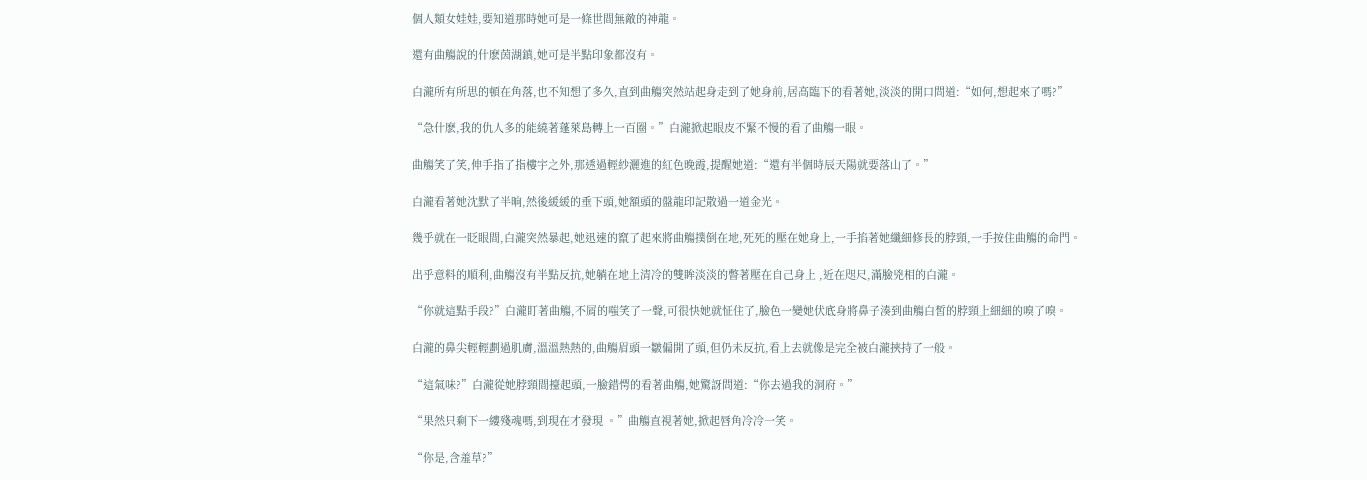個人類女娃娃,要知道那時她可是一條世間無敵的神龍。

還有曲觴說的什麽茵湖鎮,她可是半點印象都沒有。

白瀧所有所思的頓在角落,也不知想了多久,直到曲觴突然站起身走到了她身前,居高臨下的看著她,淡淡的開口問道:“如何,想起來了嗎?”

“急什麽,我的仇人多的能繞著蓬萊島轉上一百圈。”白瀧掀起眼皮不緊不慢的看了曲觴一眼。

曲觴笑了笑,伸手指了指樓宇之外,那透過輕紗灑進的紅色晚霞,提醒她道:“還有半個時辰天陽就要落山了。”

白瀧看著她沈默了半晌,然後緩緩的垂下頭,她額頭的盤龍印記散過一道金光。

幾乎就在一眨眼間,白瀧突然暴起,她迅速的竄了起來將曲觴撲倒在地,死死的壓在她身上,一手掐著她纖細修長的脖頸,一手按住曲觴的命門。

出乎意料的順利,曲觴沒有半點反抗,她躺在地上清冷的雙眸淡淡的瞥著壓在自己身上 ,近在咫尺,滿臉兇相的白瀧。

“你就這點手段?”白瀧盯著曲觴,不屑的嗤笑了一聲,可很快她就怔住了,臉色一變她伏底身將鼻子湊到曲觴白皙的脖頸上細細的嗅了嗅。

白瀧的鼻尖輕輕劃過肌膚,溫溫熱熱的,曲觴眉頭一皺偏開了頭,但仍未反抗,看上去就像是完全被白瀧挾持了一般。

“這氣味?”白瀧從她脖頸間擡起頭,一臉錯愕的看著曲觴,她驚訝問道:“你去過我的洞府。”

“果然只剩下一縷殘魂嗎,到現在才發現 。”曲觴直視著她,掀起唇角冷冷一笑。

“你是,含羞草?”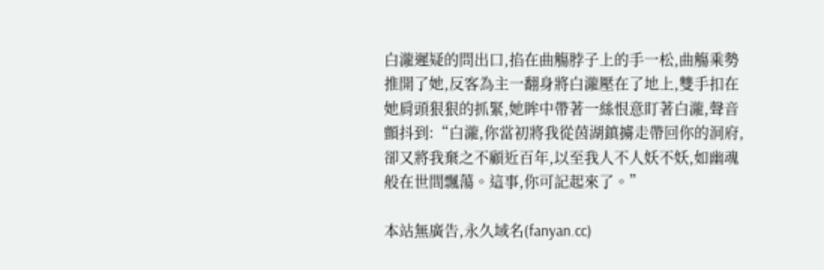白瀧遲疑的問出口,掐在曲觴脖子上的手一松,曲觴乘勢推開了她,反客為主一翻身將白瀧壓在了地上,雙手扣在她肩頭狠狠的抓緊,她眸中帶著一絲恨意盯著白瀧,聲音顫抖到:“白瀧,你當初將我從茵湖鎮擄走帶回你的洞府,卻又將我棄之不顧近百年,以至我人不人妖不妖,如幽魂般在世間飄蕩。這事,你可記起來了。”

本站無廣告,永久域名(fanyan.cc)